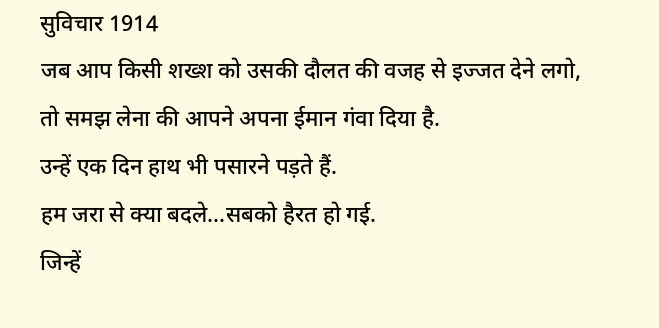सुविचार 1914
जब आप किसी शख्श को उसकी दौलत की वजह से इज्जत देने लगो,
तो समझ लेना की आपने अपना ईमान गंवा दिया है.
उन्हें एक दिन हाथ भी पसारने पड़ते हैं.
हम जरा से क्या बदले…सबको हैरत हो गई.
जिन्हें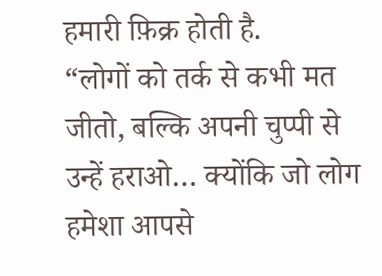हमारी फ़िक्र होती है.
“लोगों को तर्क से कभी मत जीतो, बल्कि अपनी चुप्पी से उन्हें हराओ… क्योंकि जो लोग
हमेशा आपसे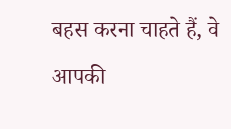बहस करना चाहते हैं, वे आपकी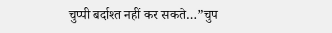चुप्पी बर्दाश्त नहीं कर सकते…”चुप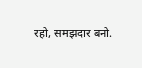रहो, समझदार बनो.